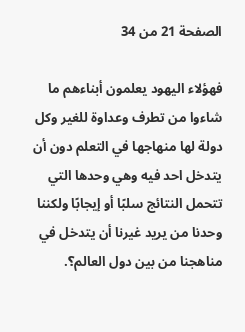الصفحة 21 من 34

فهؤلاء اليهود يعلمون أبناءهم ما شاءوا من تطرف وعداوة للغير وكل دولة لها منهاجها في التعلم دون أن يتدخل احد فيه وهي وحدها التي تتحمل النتائج سلبًا أو إيجابًا ولكننا وحدنا من يريد غيرنا أن يتدخل في مناهجنا من بين دول العالم؟.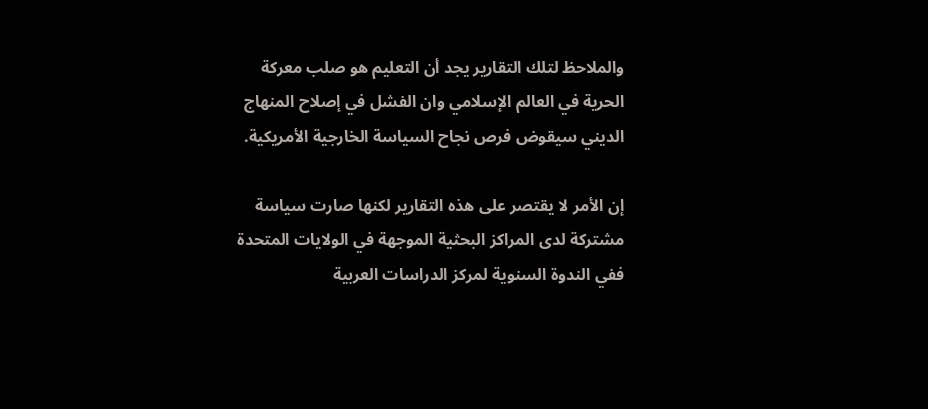والملاحظ لتلك التقارير يجد أن التعليم هو صلب معركة الحرية في العالم الإسلامي وان الفشل في إصلاح المنهاج الديني سيقوض فرص نجاح السياسة الخارجية الأمريكية.

إن الأمر لا يقتصر على هذه التقارير لكنها صارت سياسة مشتركة لدى المراكز البحثية الموجهة في الولايات المتحدة ففي الندوة السنوية لمركز الدراسات العربية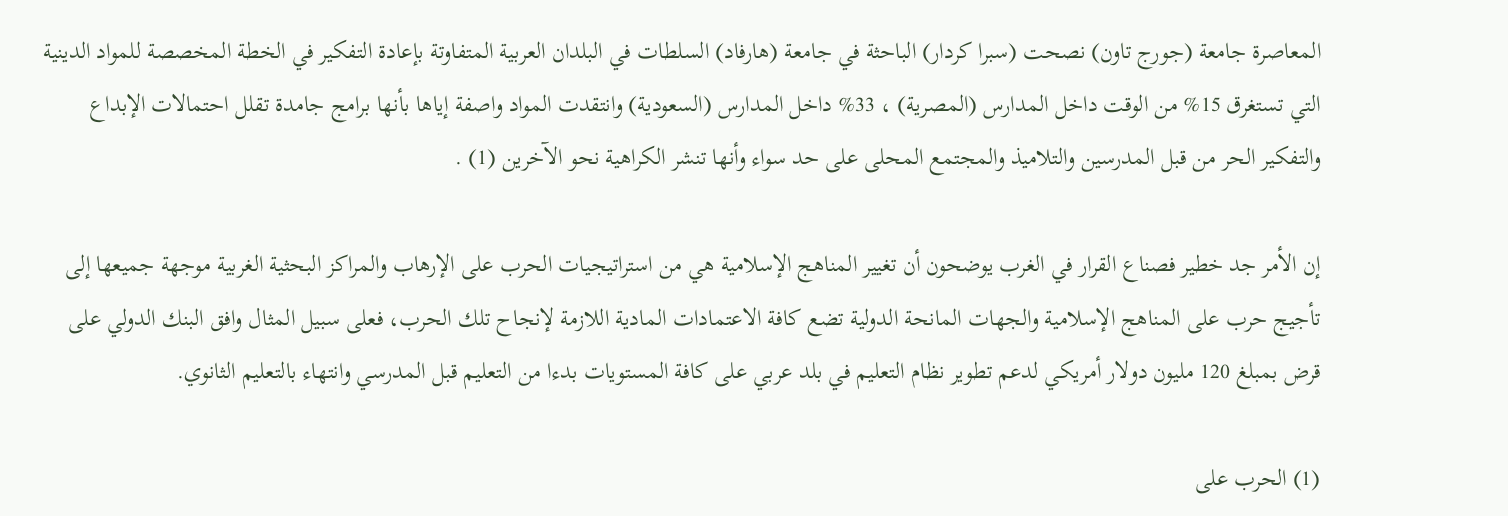المعاصرة جامعة (جورج تاون) نصحت (سبرا كردار) الباحثة في جامعة (هارفاد) السلطات في البلدان العربية المتفاوتة بإعادة التفكير في الخطة المخصصة للمواد الدينية التي تستغرق 15% من الوقت داخل المدارس (المصرية) ، 33% داخل المدارس (السعودية) وانتقدت المواد واصفة إياها بأنها برامج جامدة تقلل احتمالات الإبداع والتفكير الحر من قبل المدرسين والتلاميذ والمجتمع المحلى على حد سواء وأنها تنشر الكراهية نحو الآخرين (1) .

إن الأمر جد خطير فصناع القرار في الغرب يوضحون أن تغيير المناهج الإسلامية هي من استراتيجيات الحرب على الإرهاب والمراكز البحثية الغربية موجهة جميعها إلى تأجيج حرب على المناهج الإسلامية والجهات المانحة الدولية تضع كافة الاعتمادات المادية اللازمة لإنجاح تلك الحرب، فعلى سبيل المثال وافق البنك الدولي على قرض بمبلغ 120 مليون دولار أمريكي لدعم تطوير نظام التعليم في بلد عربي على كافة المستويات بدءا من التعليم قبل المدرسي وانتهاء بالتعليم الثانوي.

(1) الحرب على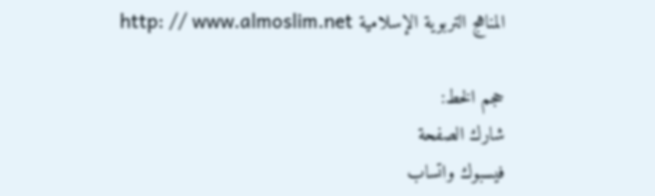المناهج التربوية الإسلامية http: // www.almoslim.net

حجم الخط:
شارك الصفحة
فيسبوك واتساب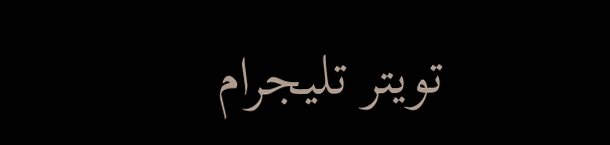تويتر تليجرام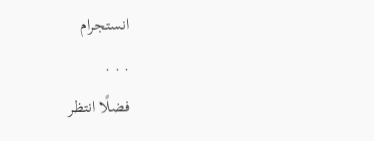انستجرام
. . .
فضلًا انتظر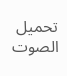تحميل الصوت